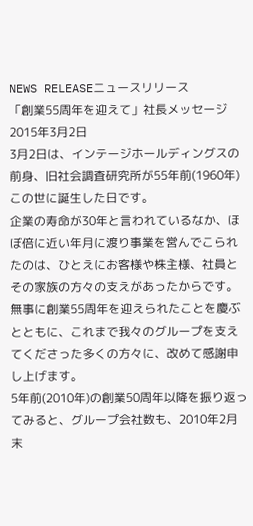NEWS RELEASEニュースリリース
「創業55周年を迎えて」社長メッセージ
2015年3月2日
3月2日は、インテージホールディングスの前身、旧社会調査研究所が55年前(1960年)この世に誕生した日です。
企業の寿命が30年と言われているなか、ほぼ倍に近い年月に渡り事業を営んでこられたのは、ひとえにお客様や株主様、社員とその家族の方々の支えがあったからです。無事に創業55周年を迎えられたことを慶ぶとともに、これまで我々のグループを支えてくださった多くの方々に、改めて感謝申し上げます。
5年前(2010年)の創業50周年以降を振り返ってみると、グループ会社数も、2010年2月末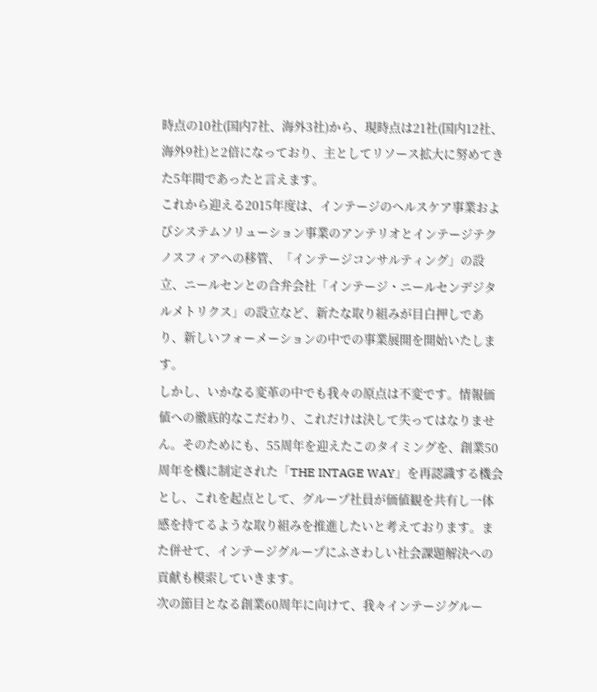時点の10社(国内7社、海外3社)から、現時点は21社(国内12社、海外9社)と2倍になっており、主としてリソース拡大に努めてきた5年間であったと言えます。
これから迎える2015年度は、インテージのヘルスケア事業およびシステムソリューション事業のアンテリオとインテージテクノスフィアへの移管、「インテージコンサルティング」の設立、ニールセンとの合弁会社「インテージ・ニールセンデジタルメトリクス」の設立など、新たな取り組みが目白押しであり、新しいフォーメーションの中での事業展開を開始いたします。
しかし、いかなる変革の中でも我々の原点は不変です。情報価値への徹底的なこだわり、これだけは決して失ってはなりません。そのためにも、55周年を迎えたこのタイミングを、創業50周年を機に制定された「THE INTAGE WAY」を再認識する機会とし、これを起点として、グループ社員が価値観を共有し一体感を持てるような取り組みを推進したいと考えております。また併せて、インテージグループにふさわしい社会課題解決への貢献も模索していきます。
次の節目となる創業60周年に向けて、我々インテージグルー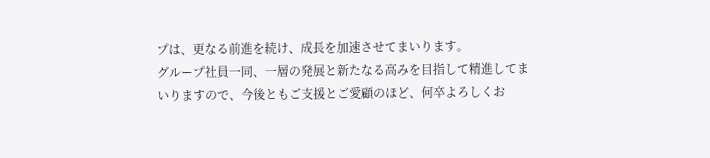プは、更なる前進を続け、成長を加速させてまいります。
グループ社員一同、一層の発展と新たなる高みを目指して精進してまいりますので、今後ともご支援とご愛顧のほど、何卒よろしくお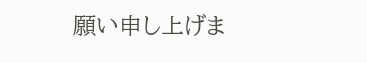願い申し上げま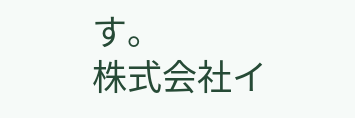す。
株式会社イ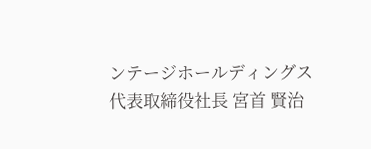ンテージホールディングス
代表取締役社長 宮首 賢治